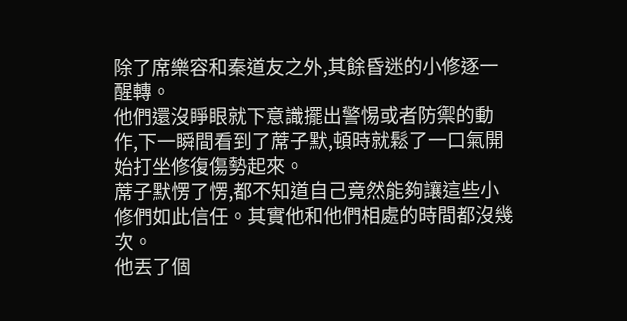除了席樂容和秦道友之外,其餘昏迷的小修逐一醒轉。
他們還沒睜眼就下意識擺出警惕或者防禦的動作,下一瞬間看到了蓆子默,頓時就鬆了一口氣開始打坐修復傷勢起來。
蓆子默愣了愣,都不知道自己竟然能夠讓這些小修們如此信任。其實他和他們相處的時間都沒幾次。
他丟了個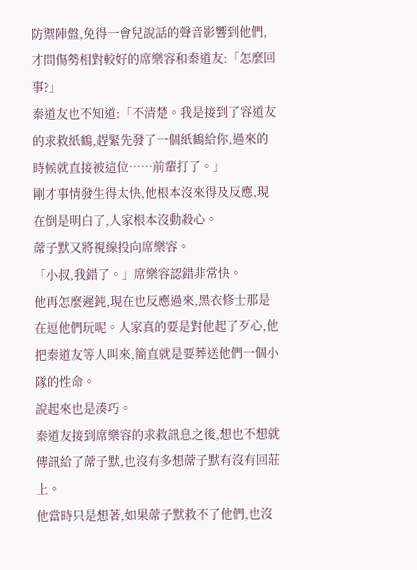防禦陣盤,免得一會兒說話的聲音影響到他們,才問傷勢相對較好的席樂容和秦道友:「怎麼回事?」
秦道友也不知道:「不清楚。我是接到了容道友的求救紙鶴,趕緊先發了一個紙鶴給你,過來的時候就直接被這位……前輩打了。」
剛才事情發生得太快,他根本沒來得及反應,現在倒是明白了,人家根本沒動殺心。
蓆子默又將視線投向席樂容。
「小叔,我錯了。」席樂容認錯非常快。
他再怎麼遲鈍,現在也反應過來,黑衣修士那是在逗他們玩呢。人家真的要是對他起了歹心,他把秦道友等人叫來,簡直就是要葬送他們一個小隊的性命。
說起來也是湊巧。
秦道友接到席樂容的求救訊息之後,想也不想就傳訊給了蓆子默,也沒有多想蓆子默有沒有回莊上。
他當時只是想著,如果蓆子默救不了他們,也沒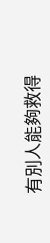有別人能夠救得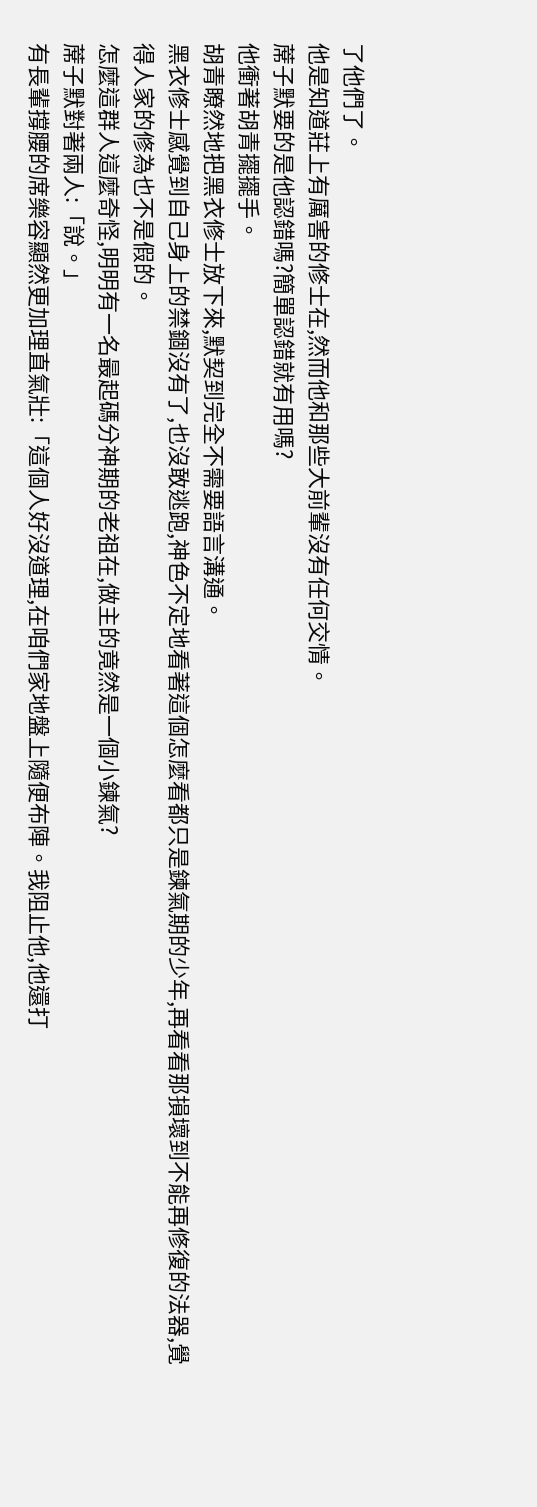了他們了。
他是知道莊上有厲害的修士在,然而他和那些大前輩沒有任何交情。
蓆子默要的是他認錯嗎?簡單認錯就有用嗎?
他衝著胡青擺擺手。
胡青瞭然地把黑衣修士放下來,默契到完全不需要語言溝通。
黑衣修士感覺到自己身上的禁錮沒有了,也沒敢逃跑,神色不定地看著這個怎麼看都只是鍊氣期的少年,再看看那損壞到不能再修復的法器,覺得人家的修為也不是假的。
怎麼這群人這麼奇怪,明明有一名最起碼分神期的老祖在,做主的竟然是一個小鍊氣?
蓆子默對著兩人:「說。」
有長輩撐腰的席樂容顯然更加理直氣壯:「這個人好沒道理,在咱們家地盤上隨便布陣。我阻止他,他還打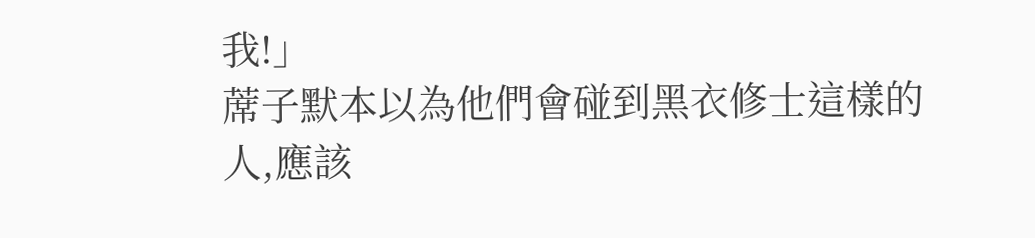我!」
蓆子默本以為他們會碰到黑衣修士這樣的人,應該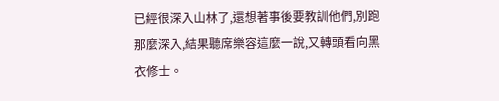已經很深入山林了,還想著事後要教訓他們,別跑那麼深入,結果聽席樂容這麼一說,又轉頭看向黑衣修士。